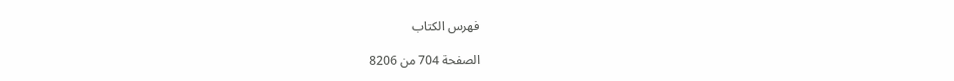فهرس الكتاب

الصفحة 704 من 8206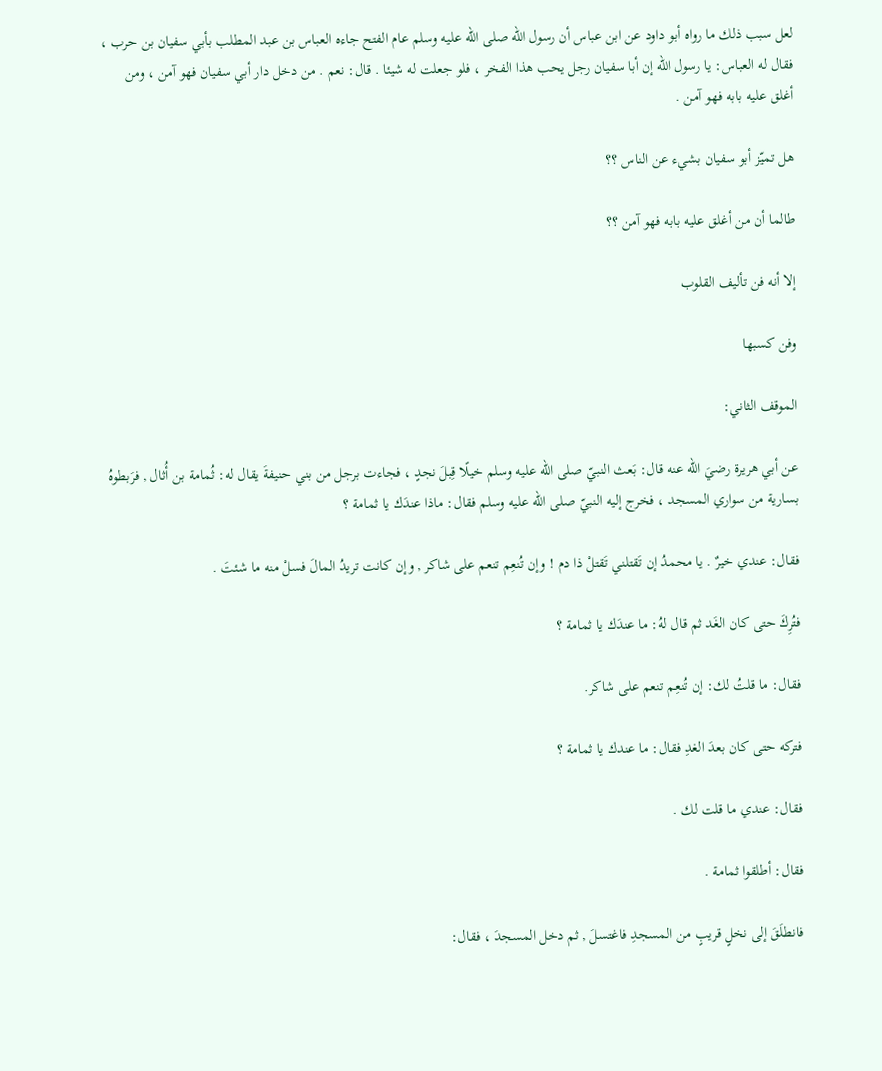لعل سبب ذلك ما رواه أبو داود عن ابن عباس أن رسول الله صلى الله عليه وسلم عام الفتح جاءه العباس بن عبد المطلب بأبي سفيان بن حرب ، فقال له العباس: يا رسول الله إن أبا سفيان رجل يحب هذا الفخر ، فلو جعلت له شيئا . قال: نعم . من دخل دار أبي سفيان فهو آمن ، ومن أغلق عليه بابه فهو آمن .

هل تميّز أبو سفيان بشيء عن الناس ؟؟

طالما أن من أغلق عليه بابه فهو آمن ؟؟

إلا أنه فن تأليف القلوب

وفن كسبها

الموقف الثاني:

عن أبي هريرة رضيَ اللّه عنه قال: بَعث النبيّ صلى الله عليه وسلم خيلًا قِبلَ نجدٍ ، فجاءت برجل من بني حنيفةَ يقال له: ثُمامة بن أُثال , فرَبطوهُ بسارية من سواري المسجد ، فخرج إليه النبيّ صلى الله عليه وسلم فقال: ماذا عندَك يا ثمامة ؟

فقال: عندي خيرٌ . يا محمدُ إن تَقتلني تَقتلْ ذا دم ! وإن تُنعِم تنعم على شاكر , وإن كانت تريدُ المالَ فسلْ منه ما شئتَ .

فتُرِكَ حتى كان الغَد ثم قال لهُ: ما عندَك يا ثمامة ؟

فقال: ما قلتُ لك: إن تُنعِم تنعم على شاكر.

فتركه حتى كان بعدَ الغدِ فقال: ما عندك يا ثمامة ؟

فقال: عندي ما قلت لك .

فقال: أطلقوا ثمامة .

فانطلَقَ إلى نخلٍ قريبٍ من المسجدِ فاغتسلَ , ثم دخل المسجدَ ، فقال: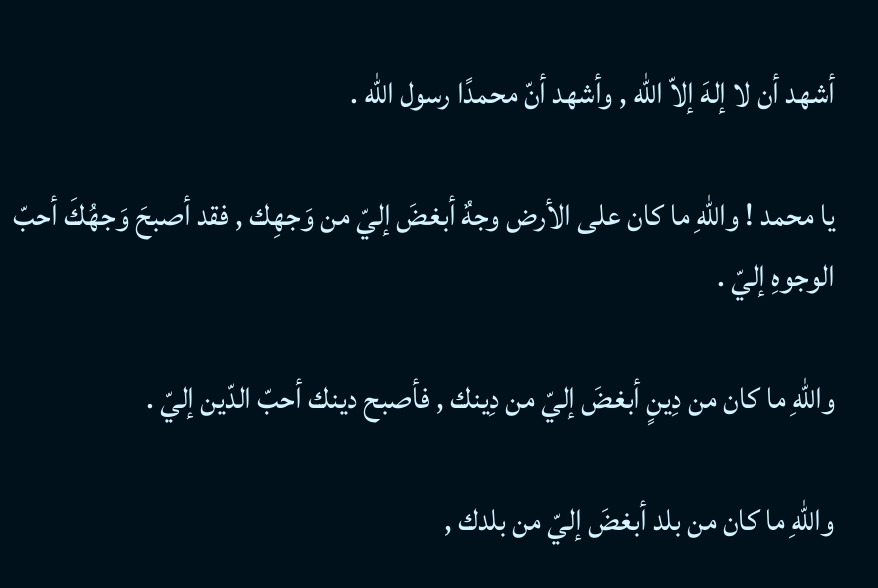أشهد أن لا إلهَ إلاّ الله , وأشهد أنّ محمدًا رسول الله .

يا محمد ! واللّهِ ما كان على الأرض وجهٌ أبغضَ إليّ من وَجهِك , فقد أصبحَ وَجهُكَ أحبّ الوجوهِ إليّ .

واللّهِ ما كان من دِينٍ أبغضَ إليّ من دِينك , فأصبح دينك أحبّ الدّين إليّ .

واللّهِ ما كان من بلد أبغضَ إليّ من بلدك ,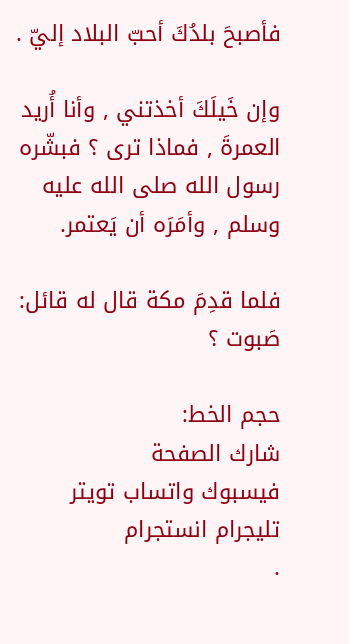فأصبحَ بلدُكَ أحبّ البلاد إليّ .

وإن خَيلَكَ أخذتني , وأنا أُريد العمرةَ , فماذا ترى ؟ فبشّره رسول الله صلى الله عليه وسلم , وأمَرَه أن يَعتمر.

فلما قدِمَ مكة قال له قائل: صَبوت ؟

حجم الخط:
شارك الصفحة
فيسبوك واتساب تويتر تليجرام انستجرام
.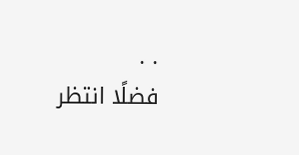. .
فضلًا انتظر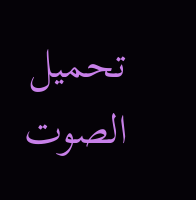تحميل الصوت